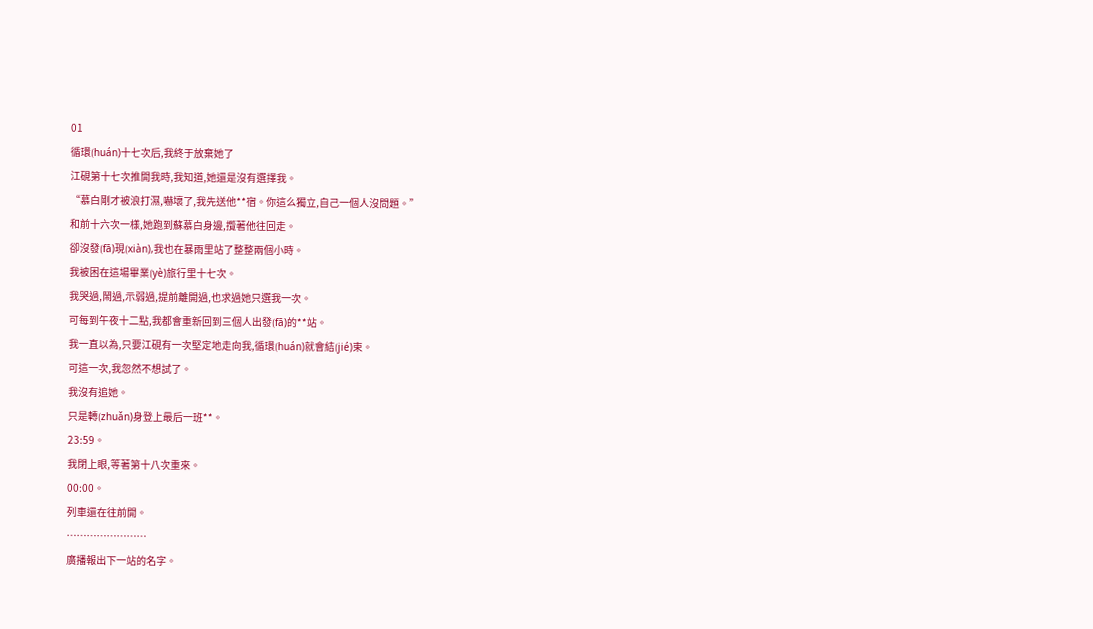01
循環(huán)十七次后,我終于放棄她了
江硯第十七次推開我時,我知道,她還是沒有選擇我。
“慕白剛才被浪打濕,嚇壞了,我先送他**宿。你這么獨立,自己一個人沒問題。”
和前十六次一樣,她跑到蘇慕白身邊,攬著他往回走。
卻沒發(fā)現(xiàn),我也在暴雨里站了整整兩個小時。
我被困在這場畢業(yè)旅行里十七次。
我哭過,鬧過,示弱過,提前離開過,也求過她只選我一次。
可每到午夜十二點,我都會重新回到三個人出發(fā)的**站。
我一直以為,只要江硯有一次堅定地走向我,循環(huán)就會結(jié)束。
可這一次,我忽然不想試了。
我沒有追她。
只是轉(zhuǎn)身登上最后一班**。
23:59。
我閉上眼,等著第十八次重來。
00:00。
列車還在往前開。
……………………
廣播報出下一站的名字。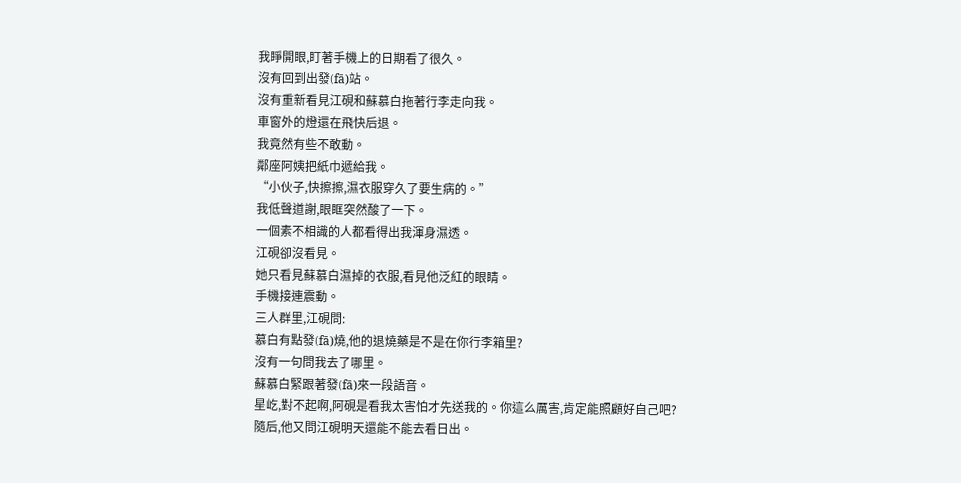我睜開眼,盯著手機上的日期看了很久。
沒有回到出發(fā)站。
沒有重新看見江硯和蘇慕白拖著行李走向我。
車窗外的燈還在飛快后退。
我竟然有些不敢動。
鄰座阿姨把紙巾遞給我。
“小伙子,快擦擦,濕衣服穿久了要生病的。”
我低聲道謝,眼眶突然酸了一下。
一個素不相識的人都看得出我渾身濕透。
江硯卻沒看見。
她只看見蘇慕白濕掉的衣服,看見他泛紅的眼睛。
手機接連震動。
三人群里,江硯問:
慕白有點發(fā)燒,他的退燒藥是不是在你行李箱里?
沒有一句問我去了哪里。
蘇慕白緊跟著發(fā)來一段語音。
星屹,對不起啊,阿硯是看我太害怕才先送我的。你這么厲害,肯定能照顧好自己吧?
隨后,他又問江硯明天還能不能去看日出。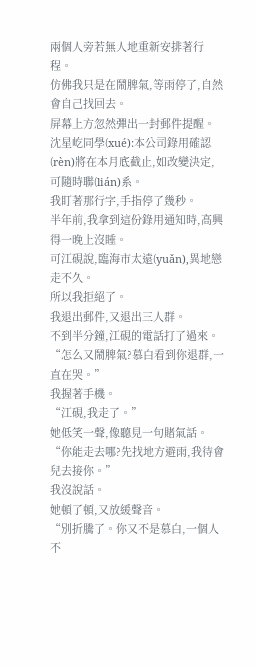兩個人旁若無人地重新安排著行程。
仿佛我只是在鬧脾氣,等雨停了,自然會自己找回去。
屏幕上方忽然彈出一封郵件提醒。
沈星屹同學(xué):本公司錄用確認(rèn)將在本月底截止,如改變決定,可隨時聯(lián)系。
我盯著那行字,手指停了幾秒。
半年前,我拿到這份錄用通知時,高興得一晚上沒睡。
可江硯說,臨海市太遠(yuǎn),異地戀走不久。
所以我拒絕了。
我退出郵件,又退出三人群。
不到半分鐘,江硯的電話打了過來。
“怎么又鬧脾氣?慕白看到你退群,一直在哭。”
我握著手機。
“江硯,我走了。”
她低笑一聲,像聽見一句賭氣話。
“你能走去哪?先找地方避雨,我待會兒去接你。”
我沒說話。
她頓了頓,又放緩聲音。
“別折騰了。你又不是慕白,一個人不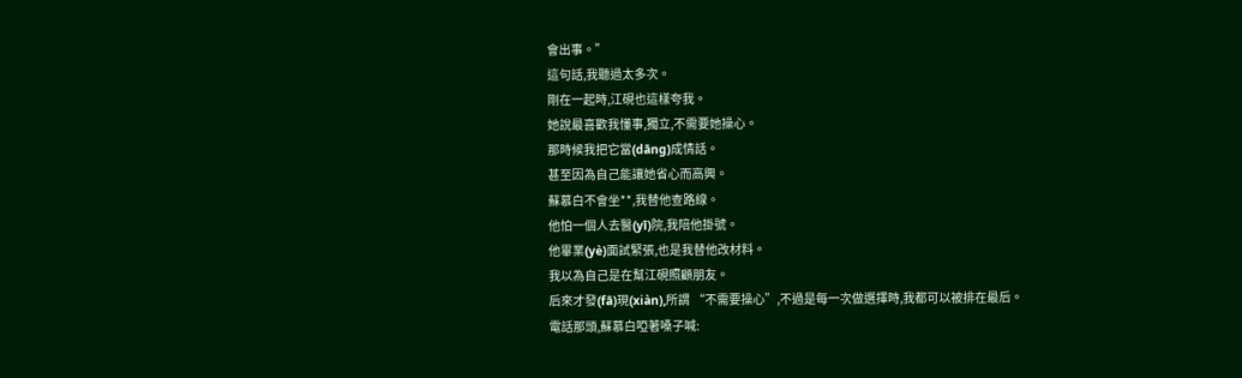會出事。”
這句話,我聽過太多次。
剛在一起時,江硯也這樣夸我。
她說最喜歡我懂事,獨立,不需要她操心。
那時候我把它當(dāng)成情話。
甚至因為自己能讓她省心而高興。
蘇慕白不會坐**,我替他查路線。
他怕一個人去醫(yī)院,我陪他掛號。
他畢業(yè)面試緊張,也是我替他改材料。
我以為自己是在幫江硯照顧朋友。
后來才發(fā)現(xiàn),所謂 “不需要操心”,不過是每一次做選擇時,我都可以被排在最后。
電話那頭,蘇慕白啞著嗓子喊: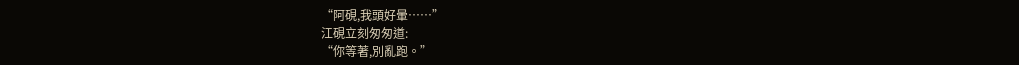“阿硯,我頭好暈……”
江硯立刻匆匆道:
“你等著,別亂跑。”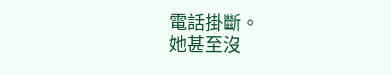電話掛斷。
她甚至沒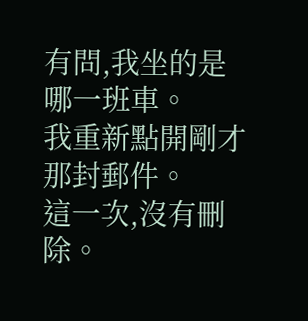有問,我坐的是哪一班車。
我重新點開剛才那封郵件。
這一次,沒有刪除。